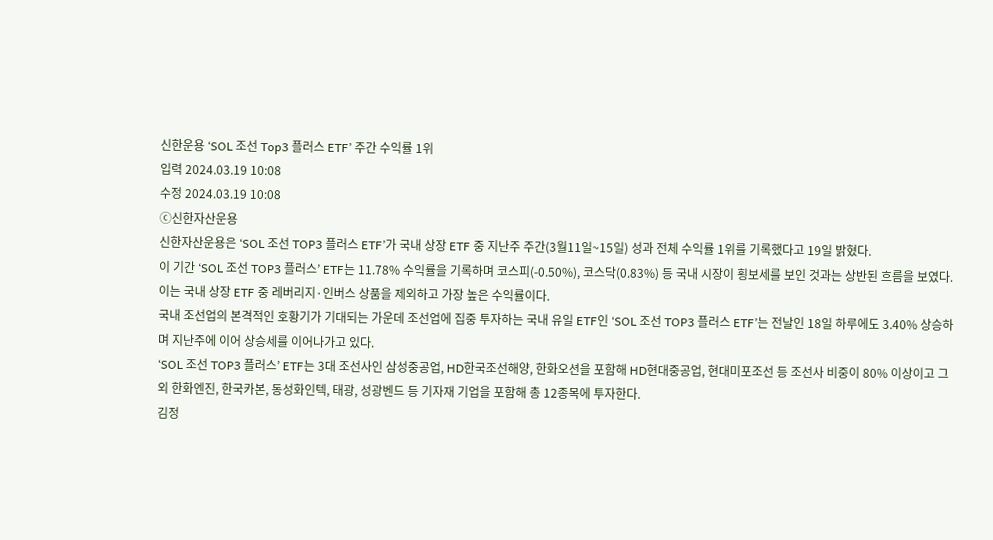신한운용 ‘SOL 조선 Top3 플러스 ETF’ 주간 수익률 1위
입력 2024.03.19 10:08
수정 2024.03.19 10:08
ⓒ신한자산운용
신한자산운용은 ‘SOL 조선 TOP3 플러스 ETF’가 국내 상장 ETF 중 지난주 주간(3월11일~15일) 성과 전체 수익률 1위를 기록했다고 19일 밝혔다.
이 기간 ‘SOL 조선 TOP3 플러스’ ETF는 11.78% 수익률을 기록하며 코스피(-0.50%), 코스닥(0.83%) 등 국내 시장이 횡보세를 보인 것과는 상반된 흐름을 보였다. 이는 국내 상장 ETF 중 레버리지·인버스 상품을 제외하고 가장 높은 수익률이다.
국내 조선업의 본격적인 호황기가 기대되는 가운데 조선업에 집중 투자하는 국내 유일 ETF인 ‘SOL 조선 TOP3 플러스 ETF’는 전날인 18일 하루에도 3.40% 상승하며 지난주에 이어 상승세를 이어나가고 있다.
‘SOL 조선 TOP3 플러스’ ETF는 3대 조선사인 삼성중공업, HD한국조선해양, 한화오션을 포함해 HD현대중공업, 현대미포조선 등 조선사 비중이 80% 이상이고 그 외 한화엔진, 한국카본, 동성화인텍, 태광, 성광벤드 등 기자재 기업을 포함해 총 12종목에 투자한다.
김정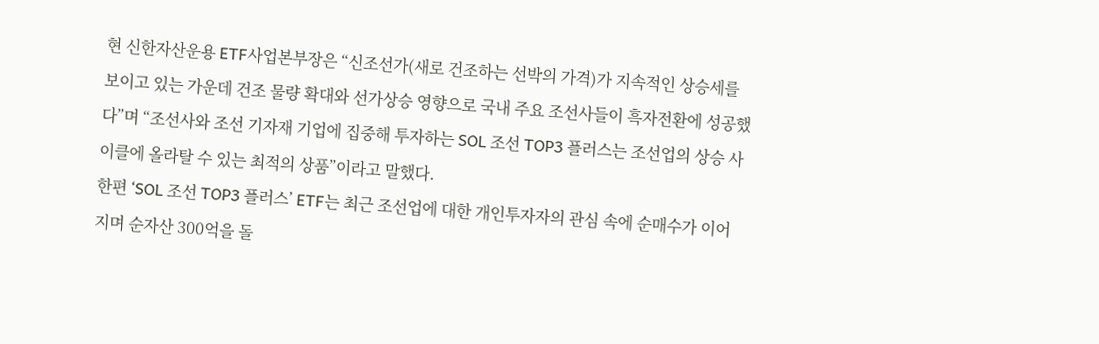현 신한자산운용 ETF사업본부장은 “신조선가(새로 건조하는 선박의 가격)가 지속적인 상승세를 보이고 있는 가운데 건조 물량 확대와 선가상승 영향으로 국내 주요 조선사들이 흑자전환에 성공했다”며 “조선사와 조선 기자재 기업에 집중해 투자하는 SOL 조선 TOP3 플러스는 조선업의 상승 사이클에 올라탈 수 있는 최적의 상품”이라고 말했다.
한편 ‘SOL 조선 TOP3 플러스’ ETF는 최근 조선업에 대한 개인투자자의 관심 속에 순매수가 이어지며 순자산 300억을 돌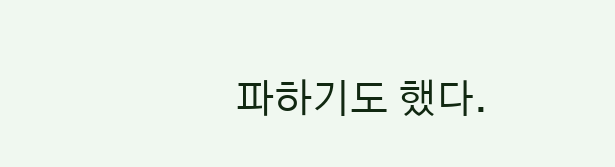파하기도 했다.